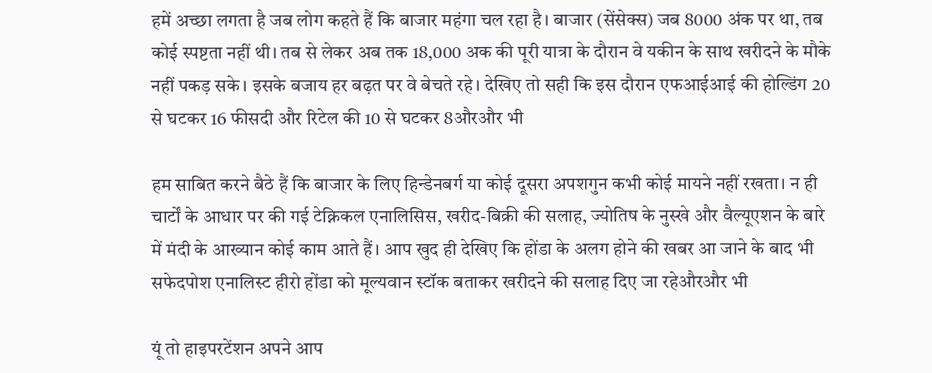हमें अच्छा लगता है जब लोग कहते हैं कि बाजार महंगा चल रहा है। बाजार (सेंसेक्स) जब 8000 अंक पर था, तब कोई स्पष्टता नहीं थी। तब से लेकर अब तक 18,000 अक की पूरी यात्रा के दौरान वे यकीन के साथ खरीदने के मौके नहीं पकड़ सके। इसके बजाय हर बढ़त पर वे बेचते रहे। देखिए तो सही कि इस दौरान एफआईआई की होल्डिंग 20 से घटकर 16 फीसदी और रिटेल की 10 से घटकर 8औरऔर भी

हम साबित करने बैठे हैं कि बाजार के लिए हिन्डेनबर्ग या कोई दूसरा अपशगुन कभी कोई मायने नहीं रखता। न ही चार्टों के आधार पर की गई टेक्निकल एनालिसिस, खरीद-बिक्री की सलाह, ज्योतिष के नुस्खे और वैल्यूएशन के बारे में मंदी के आख्यान कोई काम आते हैं। आप खुद ही देखिए कि होंडा के अलग होने की खबर आ जाने के बाद भी सफेदपोश एनालिस्ट हीरो होंडा को मूल्यवान स्टॉक बताकर खरीदने की सलाह दिए जा रहेऔरऔर भी

यूं तो हाइपरटेंशन अपने आप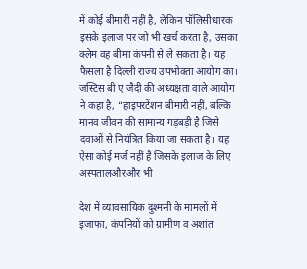में कोई बीमारी नहीं है, लेकिन पॉलिसीधारक इसके इलाज पर जो भी खर्च करता है, उसका क्लेम वह बीमा कंपनी से ले सकता है। यह फैसला है दिल्ली राज्य उपभोक्ता आयोग का। जस्टिस बी ए जैदी की अध्यक्षता वाले आयोग ने कहा है, “हाइपरटेंशन बीमारी नहीं, बल्कि मानव जीवन की सामान्य गड़बड़ी है जिसे दवाओं से नियंत्रित किया जा सकता है। यह ऐसा कोई मर्ज नहीं है जिसके इलाज के लिए अस्पतालऔरऔर भी

देश में व्यावसायिक दुश्मनी के मामलों में इजाफा, कंपनियों को ग्रामीण व अशांत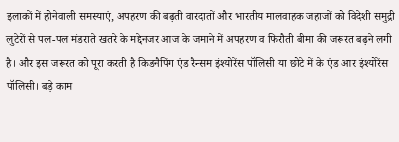इलाकों में होनेवाली समस्याएं, अपहरण की बढ़ती वारदातों और भारतीय मालवाहक जहाजों को विदेशी समुद्री लुटेरों से पल-पल मंडराते खतरे के मद्देनजर आज के जमाने में अपहरण व फिरौती बीमा की जरूरत बढ़ने लगी है। और इस जरूरत को पूरा करती है किडनैपिंग एंड रैन्सम इंश्योरेंस पॉलिसी या छोटे में के एंड आर इंश्योरेंस पॉलिसी। बड़े काम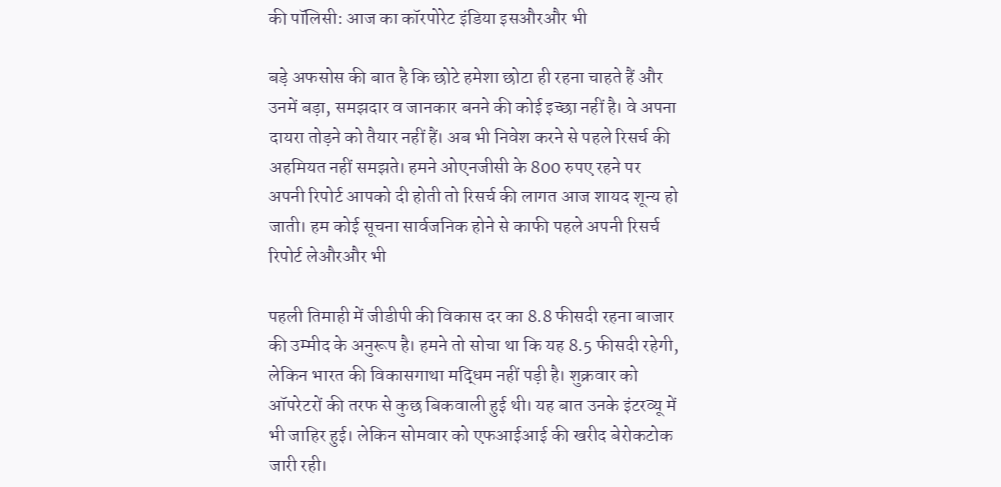की पॉलिसी: आज का कॉरपोरेट इंडिया इसऔरऔर भी

बड़े अफसोस की बात है कि छोटे हमेशा छोटा ही रहना चाहते हैं और उनमें बड़ा, समझदार व जानकार बनने की कोई इच्छा नहीं है। वे अपना दायरा तोड़ने को तैयार नहीं हैं। अब भी निवेश करने से पहले रिसर्च की अहमियत नहीं समझते। हमने ओएनजीसी के 800 रुपए रहने पर अपनी रिपोर्ट आपको दी होती तो रिसर्च की लागत आज शायद शून्य हो जाती। हम कोई सूचना सार्वजनिक होने से काफी पहले अपनी रिसर्च रिपोर्ट लेऔरऔर भी

पहली तिमाही में जीडीपी की विकास दर का 8.8 फीसदी रहना बाजार की उम्मीद के अनुरूप है। हमने तो सोचा था कि यह 8.5 फीसदी रहेगी, लेकिन भारत की विकासगाथा मद्धिम नहीं पड़ी है। शुक्रवार को ऑपरेटरों की तरफ से कुछ बिकवाली हुई थी। यह बात उनके इंटरव्यू में भी जाहिर हुई। लेकिन सोमवार को एफआईआई की खरीद बेरोकटोक जारी रही।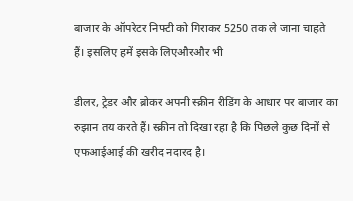बाजार के ऑपरेटर निफ्टी को गिराकर 5250 तक ले जाना चाहते हैं। इसलिए हमें इसके लिएऔरऔर भी

डीलर, ट्रेडर और ब्रोकर अपनी स्क्रीन रीडिंग के आधार पर बाजार का रुझान तय करते हैं। स्क्रीन तो दिखा रहा है कि पिछले कुछ दिनों से एफआईआई की खरीद नदारद है।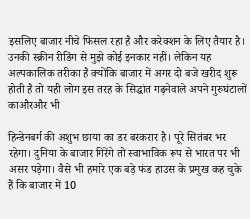इसलिए बाजार नीचे फिसल रहा है और करेक्शन के लिए तैयार है। उनकी स्क्रीन रीडिंग से मुझे कोई इनकार नहीं। लेकिन यह अल्पकालिक तरीका है क्योंकि बाजार में अगर दो बजे खरीद शुरू होती है तो यही लोग इस तरह के सिद्धांत गढ़नेवाले अपने गुरुघंटालों काऔरऔर भी

हिन्डेनबर्ग की अशुभ छाया का डर बरकरार है। पूरे सितंबर भर रहेगा। दुनिया के बाजार गिरेंगे तो स्वाभाविक रूप से भारत पर भी असर पड़ेगा। वैसे भी हमारे एक बड़े फंड हाउस के प्रमुख कह चुके हैं कि बाजार में 10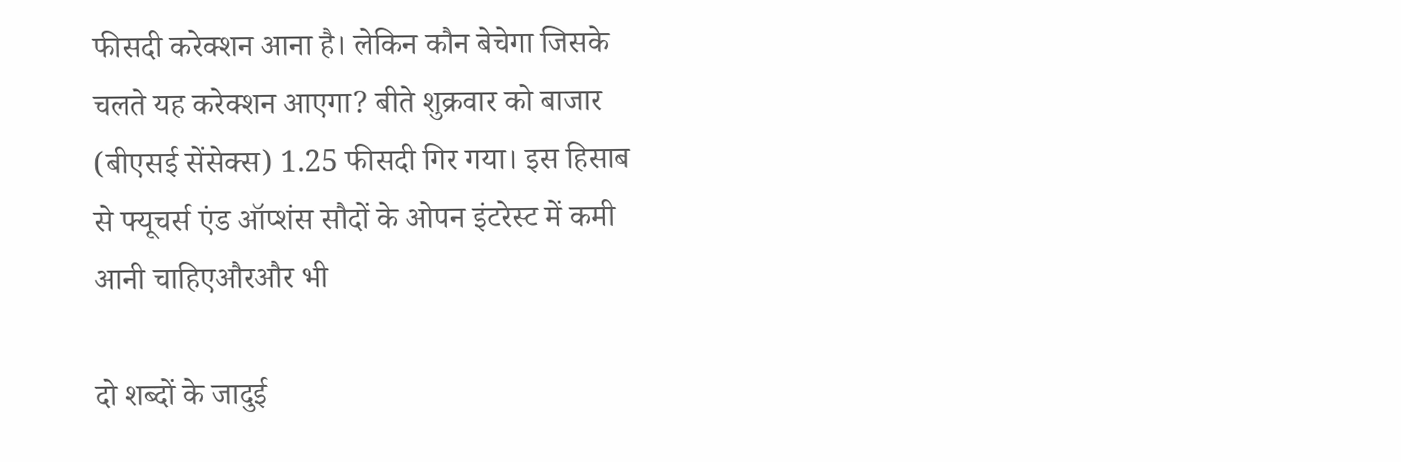फीसदी करेक्शन आना है। लेकिन कौन बेचेगा जिसके चलते यह करेक्शन आएगा? बीते शुक्रवार को बाजार (बीएसई सेंसेक्स) 1.25 फीसदी गिर गया। इस हिसाब से फ्यूचर्स एंड ऑप्शंस सौदों के ओपन इंटरेस्ट में कमी आनी चाहिएऔरऔर भी

दो शब्दों के जादुई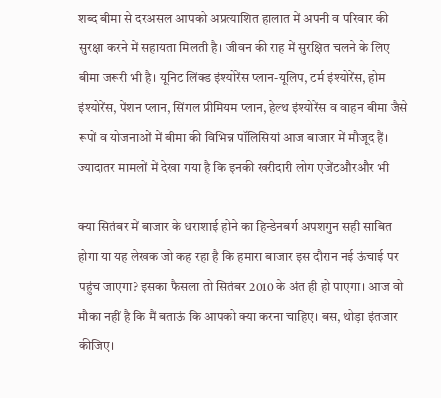शब्द बीमा से दरअसल आपको अप्रत्याशित हालात में अपनी व परिवार की सुरक्षा करने में सहायता मिलती है। जीवन की राह में सुरक्षित चलने के लिए बीमा जरूरी भी है। यूनिट लिंक्ड इंश्योरेंस प्लान-यूलिप, टर्म इंश्योरेंस, होम इंश्योरेंस, पेंशन प्लान, सिंगल प्रीमियम प्लान, हेल्थ इंश्योरेंस व वाहन बीमा जैसे रूपों व योजनाओं में बीमा की विभिन्न पॉलिसियां आज बाजार में मौजूद हैं। ज्यादातर मामलों में देखा गया है कि इनकी खरीदारी लोग एजेंटऔरऔर भी

क्या सितंबर में बाजार के धराशाई होने का हिन्डेनबर्ग अपशगुन सही साबित होगा या यह लेखक जो कह रहा है कि हमारा बाजार इस दौरान नई ऊंचाई पर पहुंच जाएगा? इसका फैसला तो सितंबर 2010 के अंत ही हो पाएगा। आज वो मौका नहीं है कि मैं बताऊं कि आपको क्या करना चाहिए। बस, थोड़ा इंतजार कीजिए।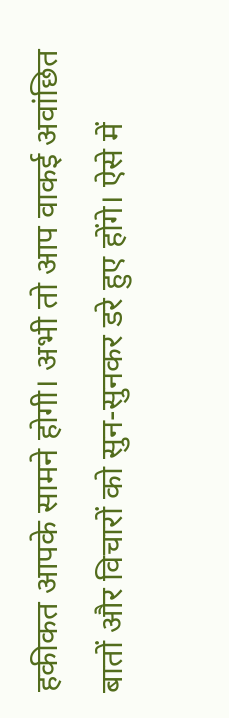हकीकत आपके सामने होगी। अभी तो आप वाकई अवांछित बातों और विचारों को सुन-सुनकर डरे हुए होंगे। ऐसे में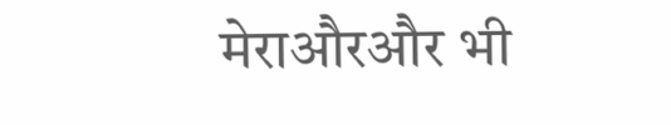मेराऔरऔर भी